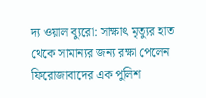দ্য ওয়াল ব্যুরো: সাক্ষাৎ মৃত্যুর হাত থেকে সামান্যর জন্য রক্ষা পেলেন ফিরোজাবাদের এক পুলিশ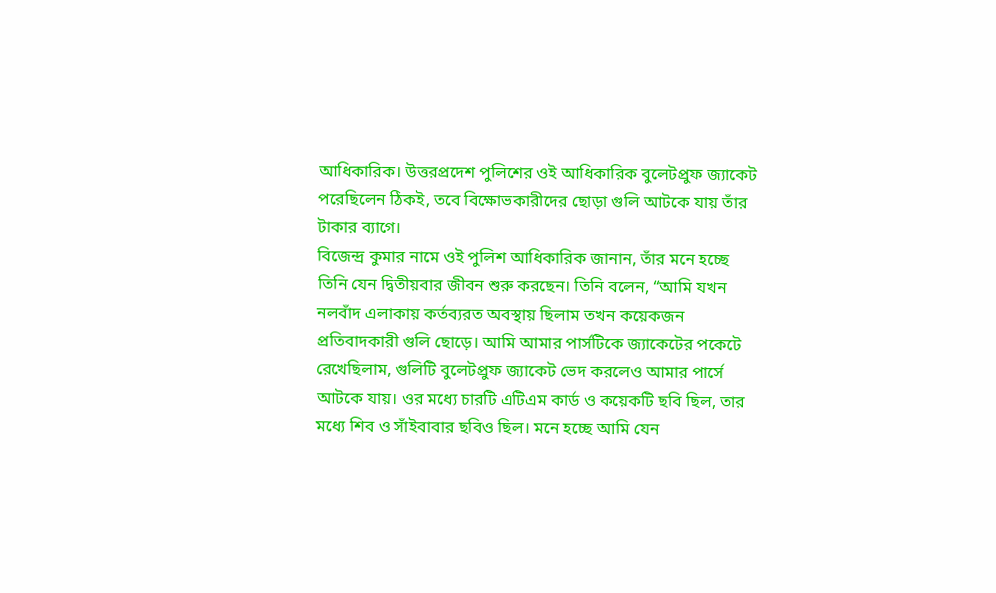আধিকারিক। উত্তরপ্রদেশ পুলিশের ওই আধিকারিক বুলেটপ্রুফ জ্যাকেট পরেছিলেন ঠিকই, তবে বিক্ষোভকারীদের ছোড়া গুলি আটকে যায় তাঁর টাকার ব্যাগে।
বিজেন্দ্র কুমার নামে ওই পুলিশ আধিকারিক জানান, তাঁর মনে হচ্ছে তিনি যেন দ্বিতীয়বার জীবন শুরু করছেন। তিনি বলেন, “আমি যখন নলবাঁদ এলাকায় কর্তব্যরত অবস্থায় ছিলাম তখন কয়েকজন প্রতিবাদকারী গুলি ছোড়ে। আমি আমার পার্সটিকে জ্যাকেটের পকেটে রেখেছিলাম, গুলিটি বুলেটপ্রুফ জ্যাকেট ভেদ করলেও আমার পার্সে আটকে যায়। ওর মধ্যে চারটি এটিএম কার্ড ও কয়েকটি ছবি ছিল, তার মধ্যে শিব ও সাঁইবাবার ছবিও ছিল। মনে হচ্ছে আমি যেন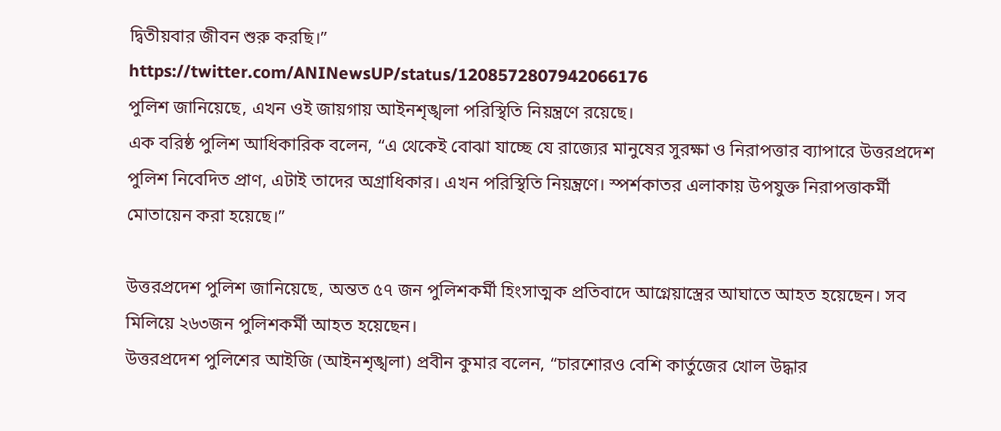দ্বিতীয়বার জীবন শুরু করছি।”
https://twitter.com/ANINewsUP/status/1208572807942066176
পুলিশ জানিয়েছে, এখন ওই জায়গায় আইনশৃঙ্খলা পরিস্থিতি নিয়ন্ত্রণে রয়েছে।
এক বরিষ্ঠ পুলিশ আধিকারিক বলেন, “এ থেকেই বোঝা যাচ্ছে যে রাজ্যের মানুষের সুরক্ষা ও নিরাপত্তার ব্যাপারে উত্তরপ্রদেশ পুলিশ নিবেদিত প্রাণ, এটাই তাদের অগ্রাধিকার। এখন পরিস্থিতি নিয়ন্ত্রণে। স্পর্শকাতর এলাকায় উপযুক্ত নিরাপত্তাকর্মী মোতায়েন করা হয়েছে।”

উত্তরপ্রদেশ পুলিশ জানিয়েছে, অন্তত ৫৭ জন পুলিশকর্মী হিংসাত্মক প্রতিবাদে আগ্নেয়াস্ত্রের আঘাতে আহত হয়েছেন। সব মিলিয়ে ২৬৩জন পুলিশকর্মী আহত হয়েছেন।
উত্তরপ্রদেশ পুলিশের আইজি (আইনশৃঙ্খলা) প্রবীন কুমার বলেন, “চারশোরও বেশি কার্তুজের খোল উদ্ধার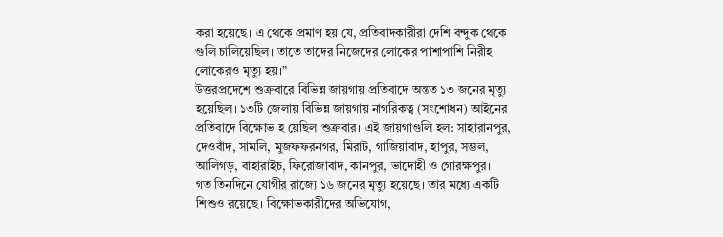করা হয়েছে। এ থেকে প্রমাণ হয় যে, প্রতিবাদকারীরা দেশি বন্দুক থেকে গুলি চালিয়েছিল। তাতে তাদের নিজেদের লোকের পাশাপাশি নিরীহ লোকেরও মৃত্যু হয়।”
উত্তরপ্রদেশে শুক্রবারে বিভিন্ন জায়গায় প্রতিবাদে অন্তত ১৩ জনের মৃত্যু হয়েছিল। ১৩টি জেলায় বিভিন্ন জায়গায় নাগরিকত্ব (সংশোধন) আইনের প্রতিবাদে বিক্ষোভ হ য়েছিল শুক্রবার। এই জায়গাগুলি হল: সাহারানপুর, দেওবাঁদ, সামলি, মুজফফরনগর, মিরাট, গাজিয়াবাদ, হাপুর, সম্ভল, আলিগড়, বাহারাইচ, ফিরোজাবাদ, কানপুর, ভাদোহী ও গোরক্ষপুর।
গত তিনদিনে যোগীর রাজ্যে ১৬ জনের মৃত্যু হয়েছে। তার মধ্যে একটি শিশুও রয়েছে। বিক্ষোভকারীদের অভিযোগ,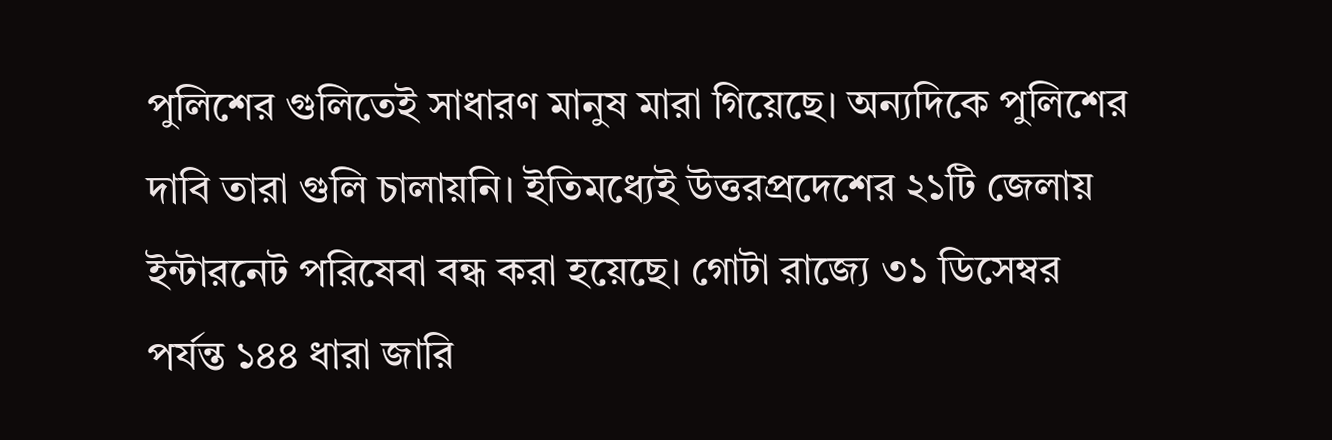পুলিশের গুলিতেই সাধারণ মানুষ মারা গিয়েছে। অন্যদিকে পুলিশের দাবি তারা গুলি চালায়নি। ইতিমধ্যেই উত্তরপ্রদেশের ২১টি জেলায় ইন্টারনেট পরিষেবা বন্ধ করা হয়েছে। গোটা রাজ্যে ৩১ ডিসেম্বর পর্যন্ত ১৪৪ ধারা জারি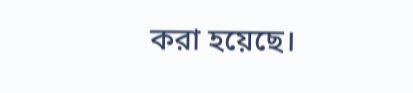করা হয়েছে।